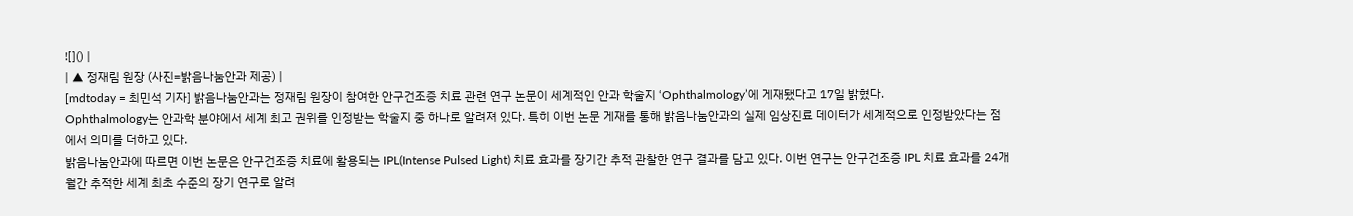![]() |
| ▲ 정재림 원장 (사진=밝음나눔안과 제공) |
[mdtoday = 최민석 기자] 밝음나눔안과는 정재림 원장이 참여한 안구건조증 치료 관련 연구 논문이 세계적인 안과 학술지 ‘Ophthalmology’에 게재됐다고 17일 밝혔다.
Ophthalmology는 안과학 분야에서 세계 최고 권위를 인정받는 학술지 중 하나로 알려져 있다. 특히 이번 논문 게재를 통해 밝음나눔안과의 실제 임상진료 데이터가 세계적으로 인정받았다는 점에서 의미를 더하고 있다.
밝음나눔안과에 따르면 이번 논문은 안구건조증 치료에 활용되는 IPL(Intense Pulsed Light) 치료 효과를 장기간 추적 관찰한 연구 결과를 담고 있다. 이번 연구는 안구건조증 IPL 치료 효과를 24개월간 추적한 세계 최초 수준의 장기 연구로 알려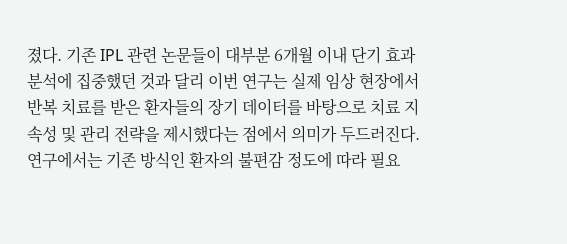졌다. 기존 IPL 관련 논문들이 대부분 6개월 이내 단기 효과 분석에 집중했던 것과 달리 이번 연구는 실제 임상 현장에서 반복 치료를 받은 환자들의 장기 데이터를 바탕으로 치료 지속성 및 관리 전략을 제시했다는 점에서 의미가 두드러진다.
연구에서는 기존 방식인 환자의 불편감 정도에 따라 필요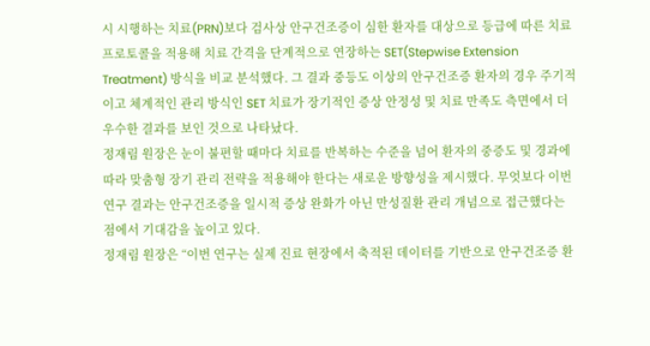시 시행하는 치료(PRN)보다 검사상 안구건조증이 심한 환자를 대상으로 등급에 따른 치료 프로토콜을 적용해 치료 간격을 단계적으로 연장하는 SET(Stepwise Extension Treatment) 방식을 비교 분석했다. 그 결과 중등도 이상의 안구건조증 환자의 경우 주기적이고 체계적인 관리 방식인 SET 치료가 장기적인 증상 안정성 및 치료 만족도 측면에서 더 우수한 결과를 보인 것으로 나타났다.
정재림 원장은 눈이 불편할 때마다 치료를 반복하는 수준을 넘어 환자의 중증도 및 경과에 따라 맞춤형 장기 관리 전략을 적용해야 한다는 새로운 방향성을 제시했다. 무엇보다 이번 연구 결과는 안구건조증을 일시적 증상 완화가 아닌 만성질환 관리 개념으로 접근했다는 점에서 기대감을 높이고 있다.
정재림 원장은 “이번 연구는 실제 진료 현장에서 축적된 데이터를 기반으로 안구건조증 환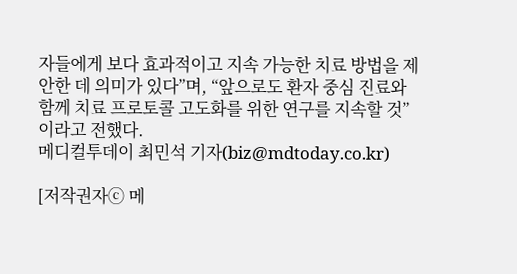자들에게 보다 효과적이고 지속 가능한 치료 방법을 제안한 데 의미가 있다”며, “앞으로도 환자 중심 진료와 함께 치료 프로토콜 고도화를 위한 연구를 지속할 것”이라고 전했다.
메디컬투데이 최민석 기자(biz@mdtoday.co.kr)

[저작권자ⓒ 메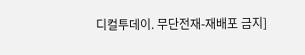디컬투데이. 무단전재-재배포 금지]